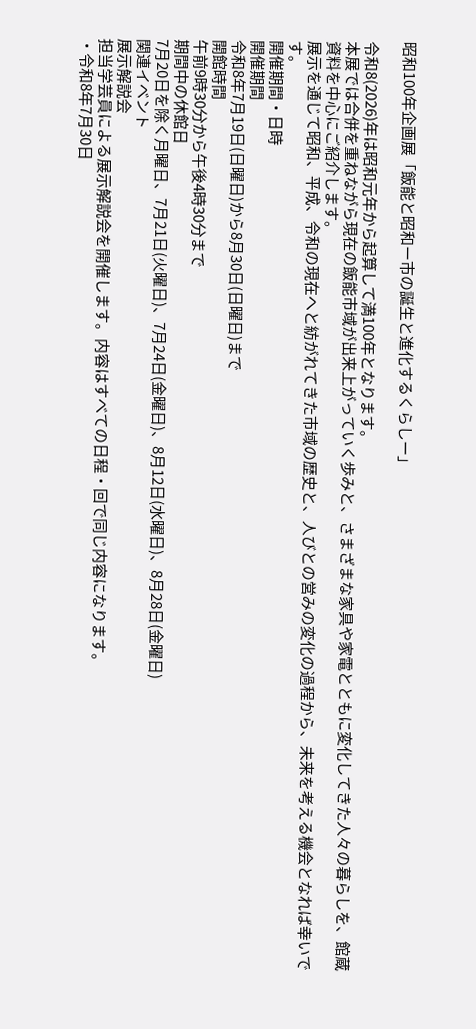昭和100年企画展「飯能と昭和ー市の誕生と進化するくらしー」

令和8(2026)年は昭和元年から起算して満100年となります。
本展では合併を重ねながら現在の飯能市域が出来上がっていく歩みと、さまざまな家具や家電とともに変化してきた人々の暮らしを、館蔵資料を中心にご紹介します。
展示を通じて昭和、平成、令和の現在へと紡がれてきた市域の歴史と、人びとの営みの変化の過程から、未来を考える機会となれば幸いです。
開催期間・日時
開催期間
令和8年7月19日(日曜日)から8月30日(日曜日)まで
開館時間
午前9時30分から午後4時30分まで
期間中の休館日
7月20日を除く月曜日、7月21日(火曜日)、7月24日(金曜日)、8月12日(水曜日)、8月28日(金曜日)
関連イベント
展示解説会
担当学芸員による展示解説会を開催します。内容はすべての日程・回で同じ内容になります。
・令和8年7月30日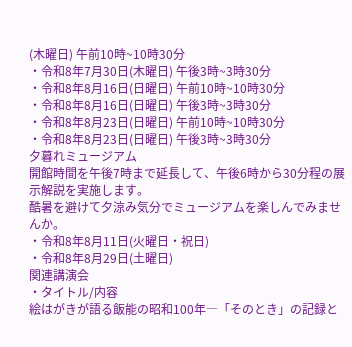(木曜日) 午前10時~10時30分
・令和8年7月30日(木曜日) 午後3時~3時30分
・令和8年8月16日(日曜日) 午前10時~10時30分
・令和8年8月16日(日曜日) 午後3時~3時30分
・令和8年8月23日(日曜日) 午前10時~10時30分
・令和8年8月23日(日曜日) 午後3時~3時30分
夕暮れミュージアム
開館時間を午後7時まで延長して、午後6時から30分程の展示解説を実施します。
酷暑を避けて夕涼み気分でミュージアムを楽しんでみませんか。
・令和8年8月11日(火曜日・祝日)
・令和8年8月29日(土曜日)
関連講演会
・タイトル/内容
絵はがきが語る飯能の昭和100年―「そのとき」の記録と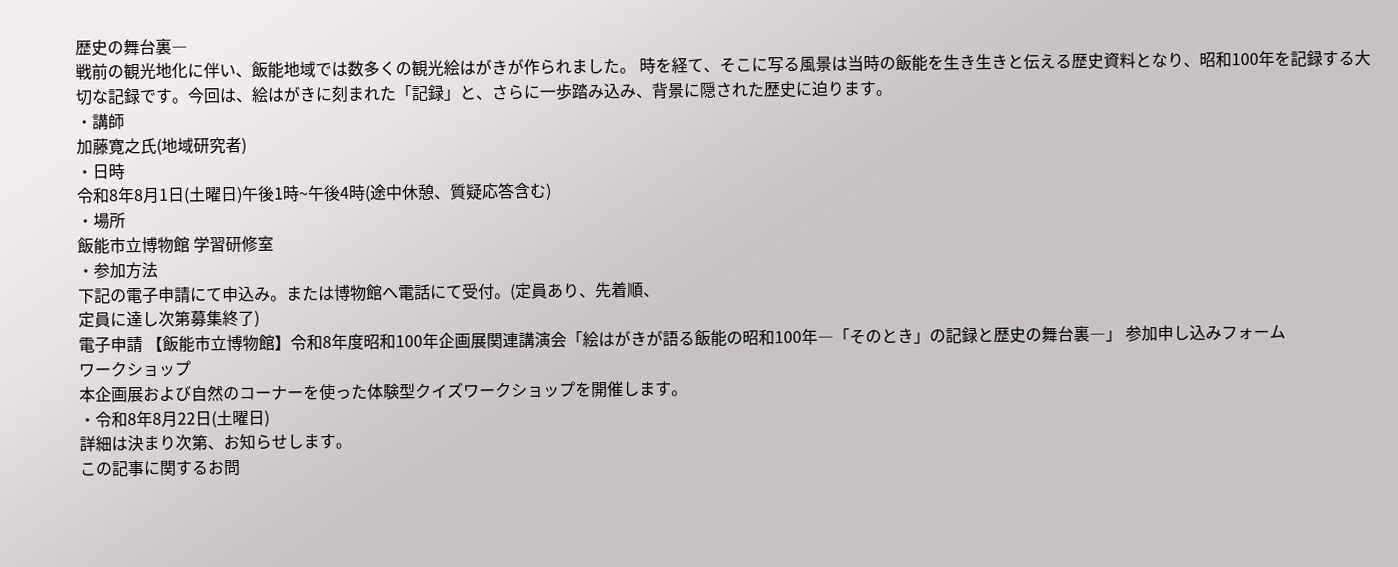歴史の舞台裏―
戦前の観光地化に伴い、飯能地域では数多くの観光絵はがきが作られました。 時を経て、そこに写る風景は当時の飯能を生き生きと伝える歴史資料となり、昭和100年を記録する大切な記録です。今回は、絵はがきに刻まれた「記録」と、さらに一歩踏み込み、背景に隠された歴史に迫ります。
・講師
加藤寛之氏(地域研究者)
・日時
令和8年8月1日(土曜日)午後1時~午後4時(途中休憩、質疑応答含む)
・場所
飯能市立博物館 学習研修室
・参加方法
下記の電子申請にて申込み。または博物館へ電話にて受付。(定員あり、先着順、
定員に達し次第募集終了)
電子申請 【飯能市立博物館】令和8年度昭和100年企画展関連講演会「絵はがきが語る飯能の昭和100年―「そのとき」の記録と歴史の舞台裏―」 参加申し込みフォーム
ワークショップ
本企画展および自然のコーナーを使った体験型クイズワークショップを開催します。
・令和8年8月22日(土曜日)
詳細は決まり次第、お知らせします。
この記事に関するお問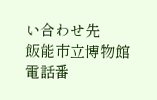い合わせ先
飯能市立博物館
電話番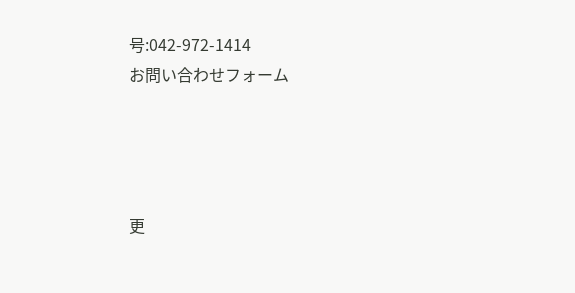号:042-972-1414
お問い合わせフォーム




更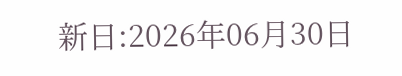新日:2026年06月30日